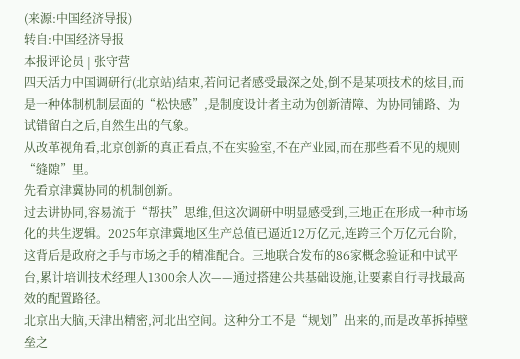(来源:中国经济导报)
转自:中国经济导报
本报评论员 | 张守营
四天活力中国调研行(北京站)结束,若问记者感受最深之处,倒不是某项技术的炫目,而是一种体制机制层面的“松快感”,是制度设计者主动为创新清障、为协同铺路、为试错留白之后,自然生出的气象。
从改革视角看,北京创新的真正看点,不在实验室,不在产业园,而在那些看不见的规则“缝隙”里。
先看京津冀协同的机制创新。
过去讲协同,容易流于“帮扶”思维,但这次调研中明显感受到,三地正在形成一种市场化的共生逻辑。2025年京津冀地区生产总值已逼近12万亿元,连跨三个万亿元台阶,这背后是政府之手与市场之手的精准配合。三地联合发布的86家概念验证和中试平台,累计培训技术经理人1300余人次——通过搭建公共基础设施,让要素自行寻找最高效的配置路径。
北京出大脑,天津出精密,河北出空间。这种分工不是“规划”出来的,而是改革拆掉壁垒之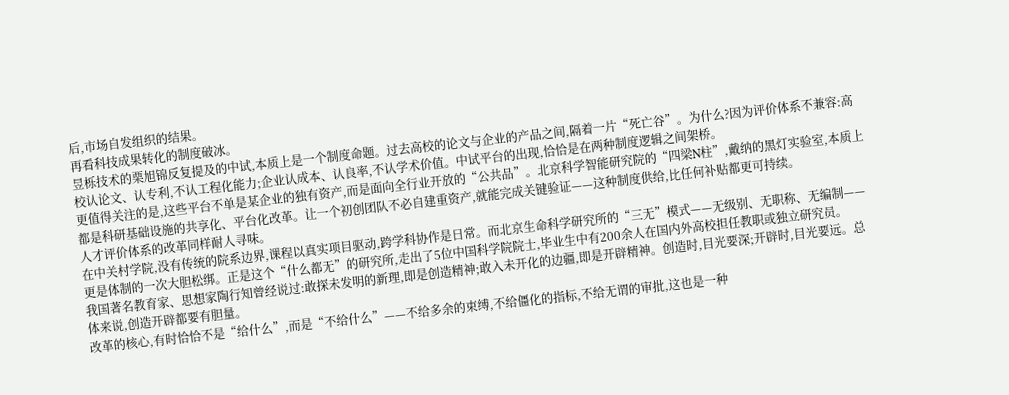后,市场自发组织的结果。
再看科技成果转化的制度破冰。
昱栎技术的栗旭锦反复提及的中试,本质上是一个制度命题。过去高校的论文与企业的产品之间,隔着一片“死亡谷”。为什么?因为评价体系不兼容:高校认论文、认专利,不认工程化能力;企业认成本、认良率,不认学术价值。中试平台的出现,恰恰是在两种制度逻辑之间架桥。
更值得关注的是,这些平台不单是某企业的独有资产,而是面向全行业开放的“公共品”。北京科学智能研究院的“四梁N柱”,戴纳的黑灯实验室,本质上都是科研基础设施的共享化、平台化改革。让一个初创团队不必自建重资产,就能完成关键验证——这种制度供给,比任何补贴都更可持续。
人才评价体系的改革同样耐人寻味。
在中关村学院,没有传统的院系边界,课程以真实项目驱动,跨学科协作是日常。而北京生命科学研究所的“三无”模式——无级别、无职称、无编制——更是体制的一次大胆松绑。正是这个“什么都无”的研究所,走出了5位中国科学院院士,毕业生中有200余人在国内外高校担任教职或独立研究员。
我国著名教育家、思想家陶行知曾经说过:敢探未发明的新理,即是创造精神;敢入未开化的边疆,即是开辟精神。创造时,目光要深;开辟时,目光要远。总体来说,创造开辟都要有胆量。
改革的核心,有时恰恰不是“给什么”,而是“不给什么”——不给多余的束缚,不给僵化的指标,不给无谓的审批,这也是一种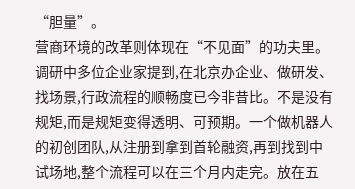“胆量”。
营商环境的改革则体现在“不见面”的功夫里。
调研中多位企业家提到,在北京办企业、做研发、找场景,行政流程的顺畅度已今非昔比。不是没有规矩,而是规矩变得透明、可预期。一个做机器人的初创团队,从注册到拿到首轮融资,再到找到中试场地,整个流程可以在三个月内走完。放在五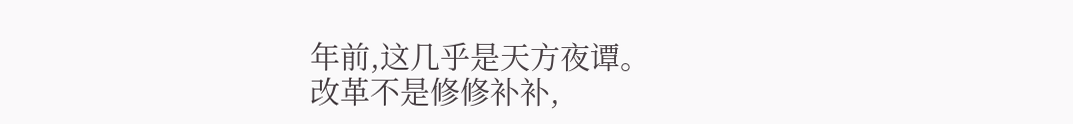年前,这几乎是天方夜谭。
改革不是修修补补,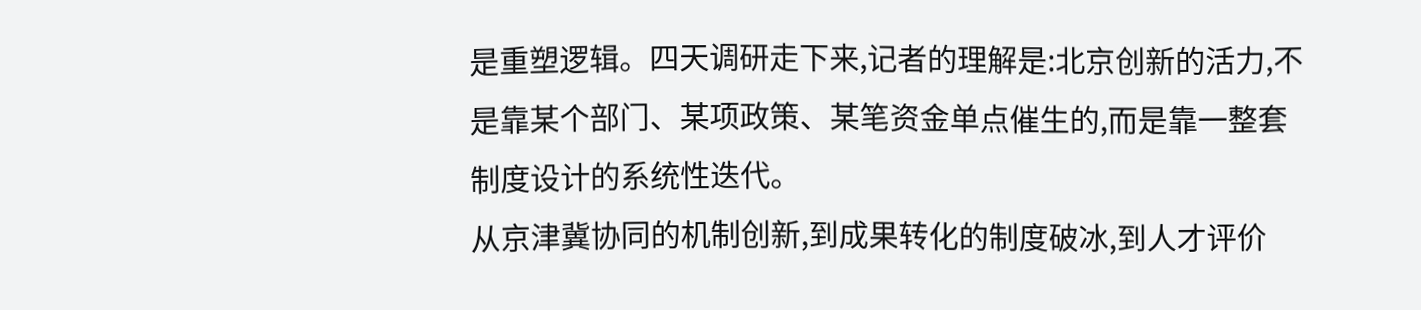是重塑逻辑。四天调研走下来,记者的理解是:北京创新的活力,不是靠某个部门、某项政策、某笔资金单点催生的,而是靠一整套制度设计的系统性迭代。
从京津冀协同的机制创新,到成果转化的制度破冰,到人才评价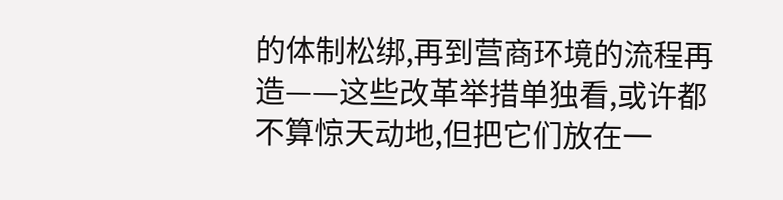的体制松绑,再到营商环境的流程再造——这些改革举措单独看,或许都不算惊天动地,但把它们放在一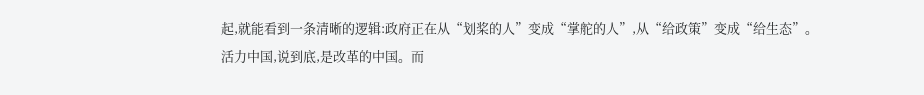起,就能看到一条清晰的逻辑:政府正在从“划桨的人”变成“掌舵的人”,从“给政策”变成“给生态”。
活力中国,说到底,是改革的中国。而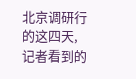北京调研行的这四天,记者看到的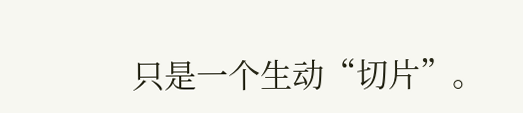只是一个生动“切片”。